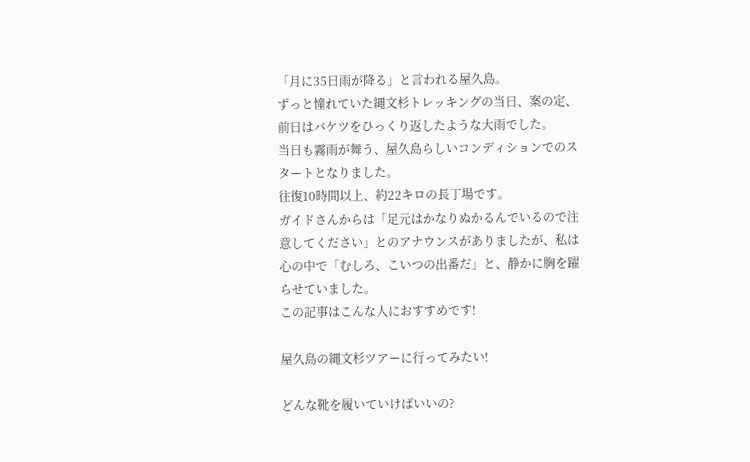「月に35日雨が降る」と言われる屋久島。
ずっと憧れていた縄文杉トレッキングの当日、案の定、前日はバケツをひっくり返したような大雨でした。
当日も霧雨が舞う、屋久島らしいコンディションでのスタートとなりました。
往復10時間以上、約22キロの長丁場です。
ガイドさんからは「足元はかなりぬかるんでいるので注意してください」とのアナウンスがありましたが、私は心の中で「むしろ、こいつの出番だ」と、静かに胸を躍らせていました。
この記事はこんな人におすすめです!

屋久島の縄文杉ツアーに行ってみたい!

どんな靴を履いていけばいいの?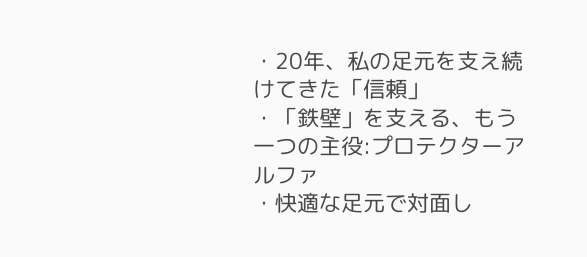・20年、私の足元を支え続けてきた「信頼」
・「鉄壁」を支える、もう一つの主役:プロテクターアルファ
・快適な足元で対面し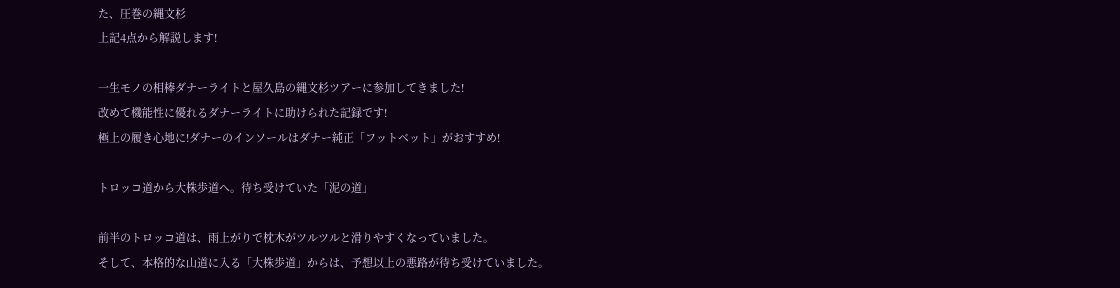た、圧巻の縄文杉
上記4点から解説します!

一生モノの相棒ダナーライトと屋久島の縄文杉ツアーに参加してきました!
改めて機能性に優れるダナーライトに助けられた記録です!
極上の履き心地に!ダナーのインソールはダナー純正「フットベット」がおすすめ!

トロッコ道から大株歩道へ。待ち受けていた「泥の道」

前半のトロッコ道は、雨上がりで枕木がツルツルと滑りやすくなっていました。
そして、本格的な山道に入る「大株歩道」からは、予想以上の悪路が待ち受けていました。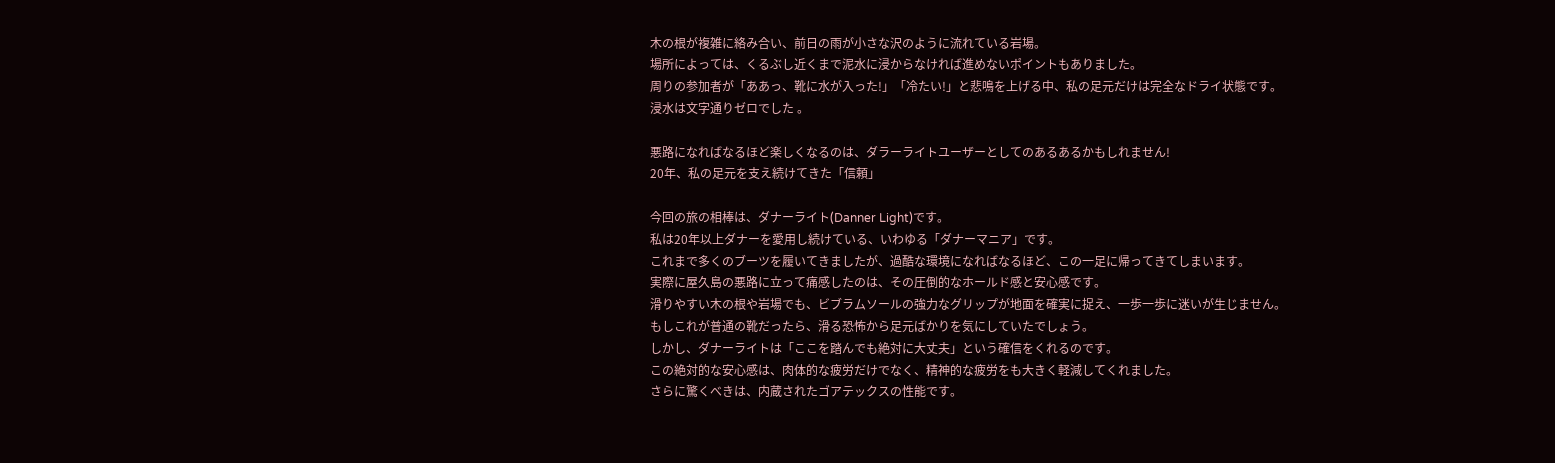木の根が複雑に絡み合い、前日の雨が小さな沢のように流れている岩場。
場所によっては、くるぶし近くまで泥水に浸からなければ進めないポイントもありました。
周りの参加者が「ああっ、靴に水が入った!」「冷たい!」と悲鳴を上げる中、私の足元だけは完全なドライ状態です。
浸水は文字通りゼロでした 。

悪路になればなるほど楽しくなるのは、ダラーライトユーザーとしてのあるあるかもしれません!
20年、私の足元を支え続けてきた「信頼」

今回の旅の相棒は、ダナーライト(Danner Light)です。
私は20年以上ダナーを愛用し続けている、いわゆる「ダナーマニア」です。
これまで多くのブーツを履いてきましたが、過酷な環境になればなるほど、この一足に帰ってきてしまいます。
実際に屋久島の悪路に立って痛感したのは、その圧倒的なホールド感と安心感です。
滑りやすい木の根や岩場でも、ビブラムソールの強力なグリップが地面を確実に捉え、一歩一歩に迷いが生じません。
もしこれが普通の靴だったら、滑る恐怖から足元ばかりを気にしていたでしょう。
しかし、ダナーライトは「ここを踏んでも絶対に大丈夫」という確信をくれるのです。
この絶対的な安心感は、肉体的な疲労だけでなく、精神的な疲労をも大きく軽減してくれました。
さらに驚くべきは、内蔵されたゴアテックスの性能です。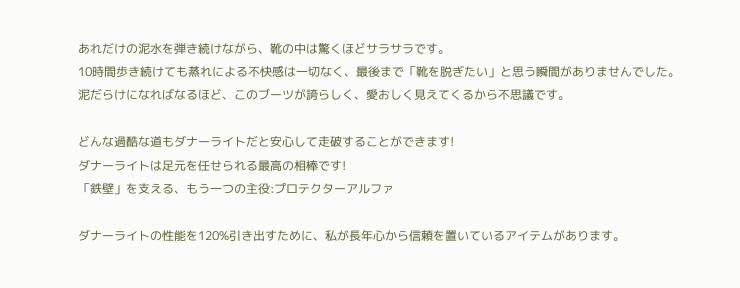あれだけの泥水を弾き続けながら、靴の中は驚くほどサラサラです。
10時間歩き続けても蒸れによる不快感は一切なく、最後まで「靴を脱ぎたい」と思う瞬間がありませんでした。
泥だらけになればなるほど、このブーツが誇らしく、愛おしく見えてくるから不思議です。

どんな過酷な道もダナーライトだと安心して走破することができます!
ダナーライトは足元を任せられる最高の相棒です!
「鉄壁」を支える、もう一つの主役:プロテクターアルファ

ダナーライトの性能を120%引き出すために、私が長年心から信頼を置いているアイテムがあります。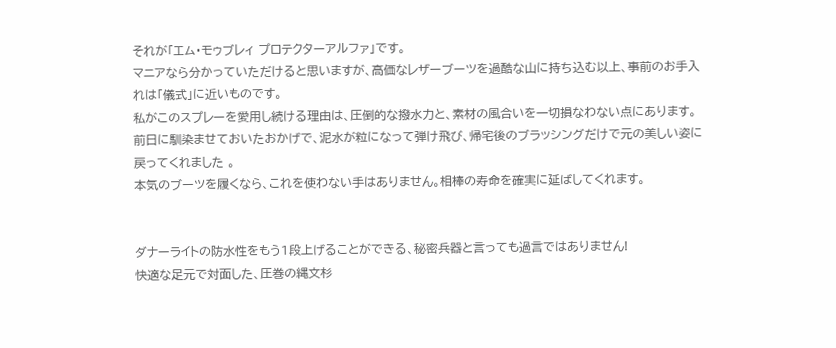それが「エム・モゥブレィ プロテクターアルファ」です。
マニアなら分かっていただけると思いますが、高価なレザーブーツを過酷な山に持ち込む以上、事前のお手入れは「儀式」に近いものです。
私がこのスプレーを愛用し続ける理由は、圧倒的な撥水力と、素材の風合いを一切損なわない点にあります。
前日に馴染ませておいたおかげで、泥水が粒になって弾け飛び、帰宅後のブラッシングだけで元の美しい姿に戻ってくれました 。
本気のブーツを履くなら、これを使わない手はありません。相棒の寿命を確実に延ばしてくれます。


ダナーライトの防水性をもう1段上げることができる、秘密兵器と言っても過言ではありません!
快適な足元で対面した、圧巻の縄文杉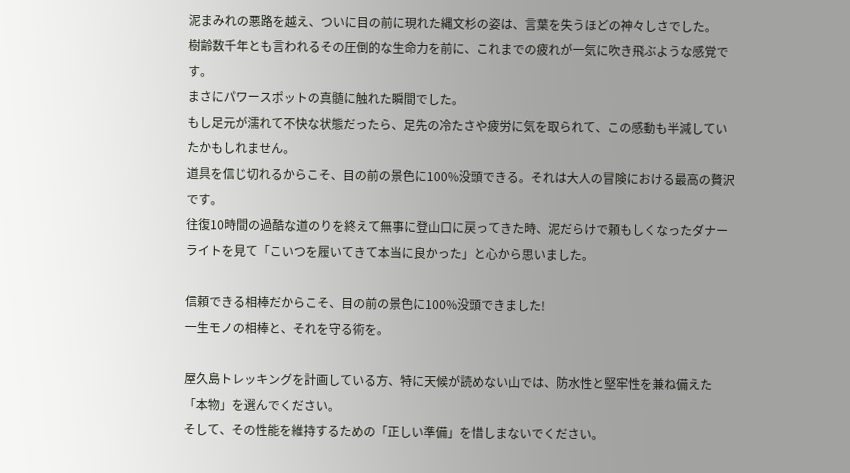泥まみれの悪路を越え、ついに目の前に現れた縄文杉の姿は、言葉を失うほどの神々しさでした。
樹齢数千年とも言われるその圧倒的な生命力を前に、これまでの疲れが一気に吹き飛ぶような感覚です。
まさにパワースポットの真髄に触れた瞬間でした。
もし足元が濡れて不快な状態だったら、足先の冷たさや疲労に気を取られて、この感動も半減していたかもしれません。
道具を信じ切れるからこそ、目の前の景色に100%没頭できる。それは大人の冒険における最高の贅沢です。
往復10時間の過酷な道のりを終えて無事に登山口に戻ってきた時、泥だらけで頼もしくなったダナーライトを見て「こいつを履いてきて本当に良かった」と心から思いました。

信頼できる相棒だからこそ、目の前の景色に100%没頭できました!
一生モノの相棒と、それを守る術を。

屋久島トレッキングを計画している方、特に天候が読めない山では、防水性と堅牢性を兼ね備えた「本物」を選んでください。
そして、その性能を維持するための「正しい準備」を惜しまないでください。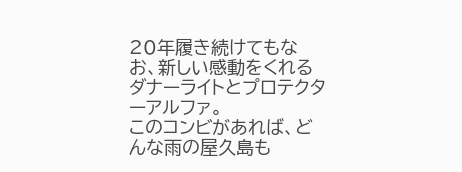20年履き続けてもなお、新しい感動をくれるダナーライトとプロテクターアルファ。
このコンビがあれば、どんな雨の屋久島も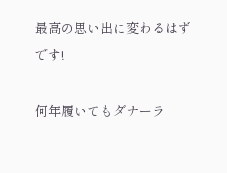最高の思い出に変わるはずです!

何年履いてもダナーラ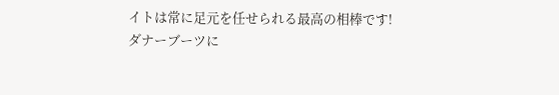イトは常に足元を任せられる最高の相棒です!
ダナーブーツに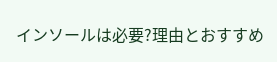インソールは必要?理由とおすすめ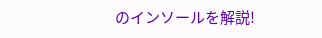のインソールを解説!